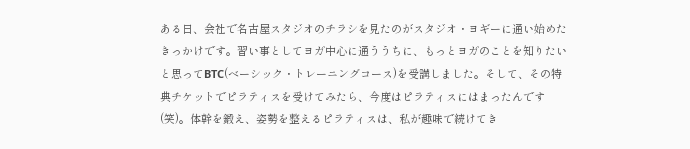ある日、会社で名古屋スタジオのチラシを見たのがスタジオ・ヨギーに通い始めたきっかけです。習い事としてヨガ中心に通ううちに、もっとヨガのことを知りたいと思ってBTC(ベーシック・トレーニングコース)を受講しました。そして、その特典チケットでピラティスを受けてみたら、今度はピラティスにはまったんです(笑)。体幹を鍛え、姿勢を整えるピラティスは、私が趣味で続けてき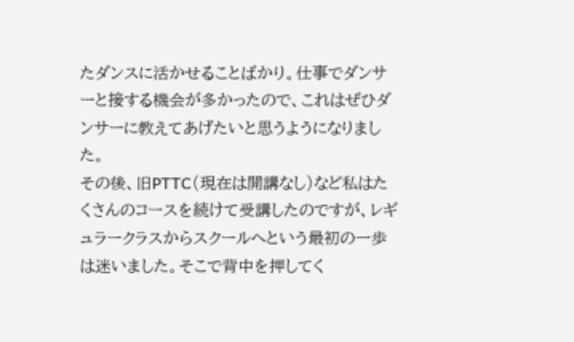たダンスに活かせることばかり。仕事でダンサーと接する機会が多かったので、これはぜひダンサーに教えてあげたいと思うようになりました。
その後、旧PTTC(現在は開講なし)など私はたくさんのコースを続けて受講したのですが、レギュラークラスからスクールへという最初の一歩は迷いました。そこで背中を押してく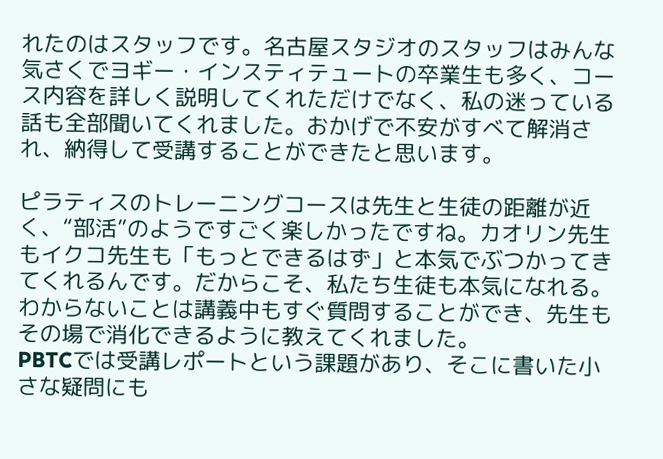れたのはスタッフです。名古屋スタジオのスタッフはみんな気さくでヨギー・インスティテュートの卒業生も多く、コース内容を詳しく説明してくれただけでなく、私の迷っている話も全部聞いてくれました。おかげで不安がすべて解消され、納得して受講することができたと思います。

ピラティスのトレーニングコースは先生と生徒の距離が近く、“部活”のようですごく楽しかったですね。カオリン先生もイクコ先生も「もっとできるはず」と本気でぶつかってきてくれるんです。だからこそ、私たち生徒も本気になれる。わからないことは講義中もすぐ質問することができ、先生もその場で消化できるように教えてくれました。
PBTCでは受講レポートという課題があり、そこに書いた小さな疑問にも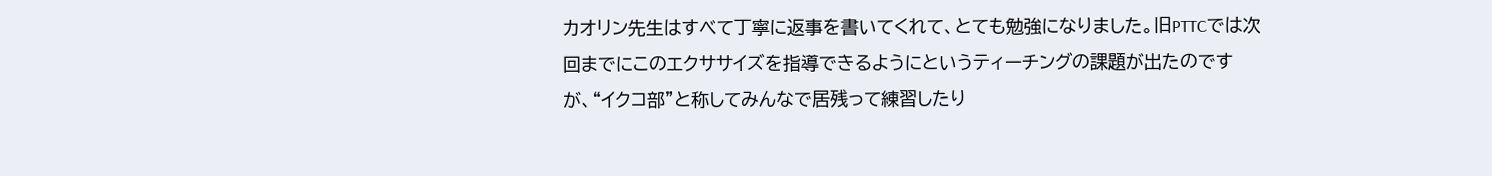カオリン先生はすべて丁寧に返事を書いてくれて、とても勉強になりました。旧PTTCでは次回までにこのエクササイズを指導できるようにというティーチングの課題が出たのですが、“イクコ部”と称してみんなで居残って練習したり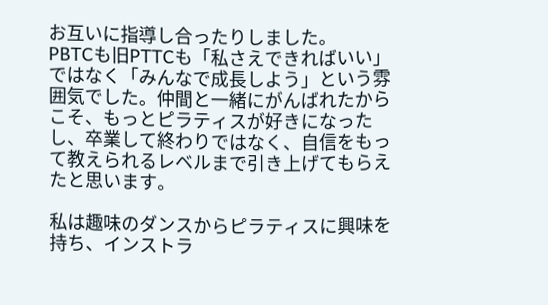お互いに指導し合ったりしました。
PBTCも旧PTTCも「私さえできればいい」ではなく「みんなで成長しよう」という雰囲気でした。仲間と一緒にがんばれたからこそ、もっとピラティスが好きになったし、卒業して終わりではなく、自信をもって教えられるレベルまで引き上げてもらえたと思います。

私は趣味のダンスからピラティスに興味を持ち、インストラ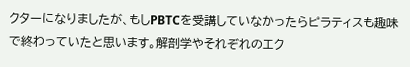クターになりましたが、もしPBTCを受講していなかったらピラティスも趣味で終わっていたと思います。解剖学やそれぞれのエク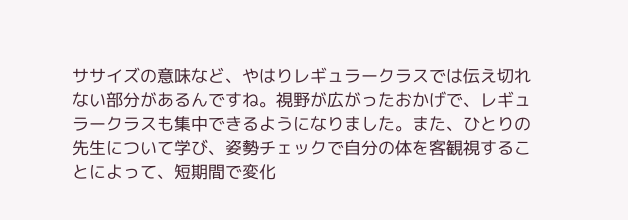ササイズの意味など、やはりレギュラークラスでは伝え切れない部分があるんですね。視野が広がったおかげで、レギュラークラスも集中できるようになりました。また、ひとりの先生について学び、姿勢チェックで自分の体を客観視することによって、短期間で変化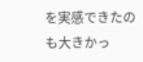を実感できたのも大きかっ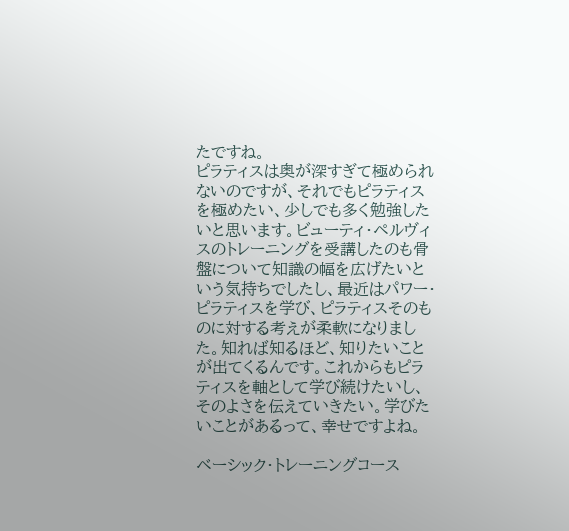たですね。
ピラティスは奥が深すぎて極められないのですが、それでもピラティスを極めたい、少しでも多く勉強したいと思います。ビューティ・ペルヴィスのトレーニングを受講したのも骨盤について知識の幅を広げたいという気持ちでしたし、最近はパワー・ピラティスを学び、ピラティスそのものに対する考えが柔軟になりました。知れば知るほど、知りたいことが出てくるんです。これからもピラティスを軸として学び続けたいし、そのよさを伝えていきたい。学びたいことがあるって、幸せですよね。

ベーシック・トレーニングコース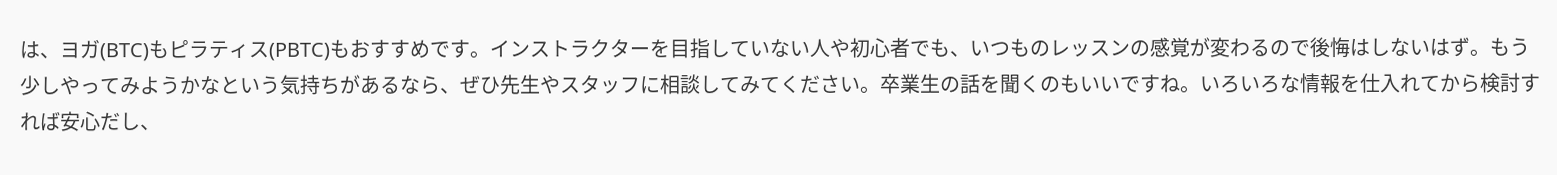は、ヨガ(BTC)もピラティス(PBTC)もおすすめです。インストラクターを目指していない人や初心者でも、いつものレッスンの感覚が変わるので後悔はしないはず。もう少しやってみようかなという気持ちがあるなら、ぜひ先生やスタッフに相談してみてください。卒業生の話を聞くのもいいですね。いろいろな情報を仕入れてから検討すれば安心だし、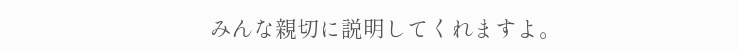みんな親切に説明してくれますよ。